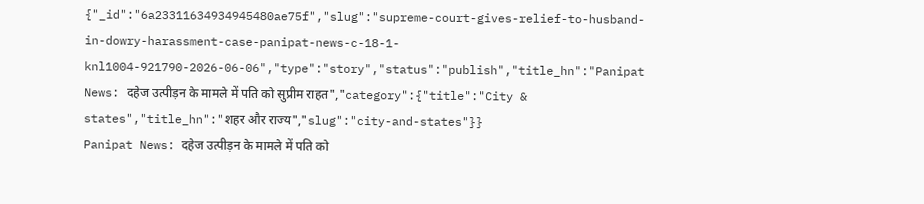{"_id":"6a23311634934945480ae75f","slug":"supreme-court-gives-relief-to-husband-in-dowry-harassment-case-panipat-news-c-18-1-knl1004-921790-2026-06-06","type":"story","status":"publish","title_hn":"Panipat News: दहेज उत्पीड़न के मामले में पति को सुप्रीम राहत","category":{"title":"City & states","title_hn":"शहर और राज्य","slug":"city-and-states"}}
Panipat News: दहेज उत्पीड़न के मामले में पति को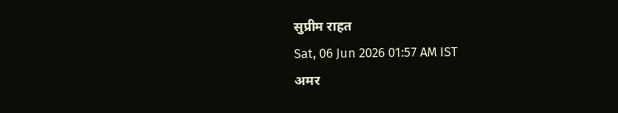सुप्रीम राहत
Sat, 06 Jun 2026 01:57 AM IST
अमर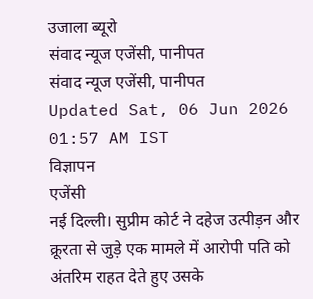उजाला ब्यूरो
संवाद न्यूज एजेंसी, पानीपत
संवाद न्यूज एजेंसी, पानीपत
Updated Sat, 06 Jun 2026 01:57 AM IST
विज्ञापन
एजेंसी
नई दिल्ली। सुप्रीम कोर्ट ने दहेज उत्पीड़न और क्रूरता से जुड़े एक मामले में आरोपी पति को अंतरिम राहत देते हुए उसके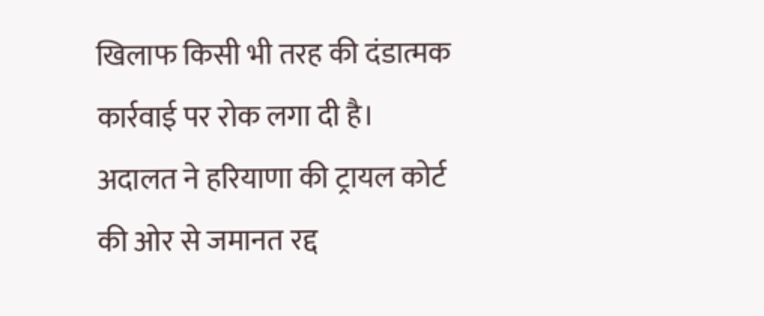खिलाफ किसी भी तरह की दंडात्मक कार्रवाई पर रोक लगा दी है। अदालत ने हरियाणा की ट्रायल कोर्ट की ओर से जमानत रद्द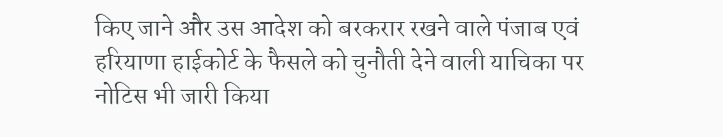किए जाने और उस आदेश को बरकरार रखने वाले पंजाब एवं हरियाणा हाईकोर्ट के फैसले को चुनौती देने वाली याचिका पर नोटिस भी जारी किया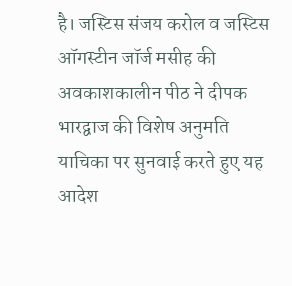है। जस्टिस संजय करोल व जस्टिस ऑगस्टीन जॉर्ज मसीह की अवकाशकालीन पीठ ने दीपक भारद्वाज की विशेष अनुमति याचिका पर सुनवाई करते हुए यह आदेश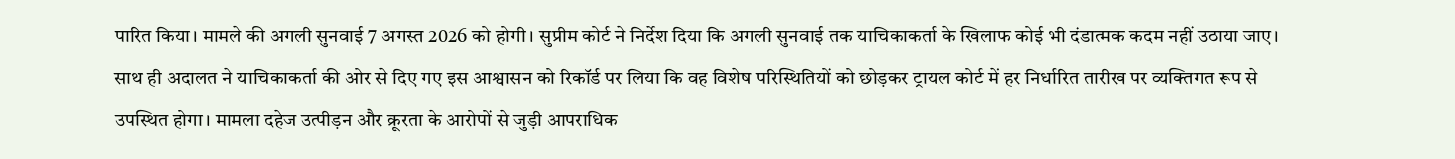पारित किया। मामले की अगली सुनवाई 7 अगस्त 2026 को होगी। सुप्रीम कोर्ट ने निर्देश दिया कि अगली सुनवाई तक याचिकाकर्ता के खिलाफ कोई भी दंडात्मक कदम नहीं उठाया जाए। साथ ही अदालत ने याचिकाकर्ता की ओर से दिए गए इस आश्वासन को रिकॉर्ड पर लिया कि वह विशेष परिस्थितियों को छोड़कर ट्रायल कोर्ट में हर निर्धारित तारीख पर व्यक्तिगत रूप से उपस्थित होगा। मामला दहेज उत्पीड़न और क्रूरता के आरोपों से जुड़ी आपराधिक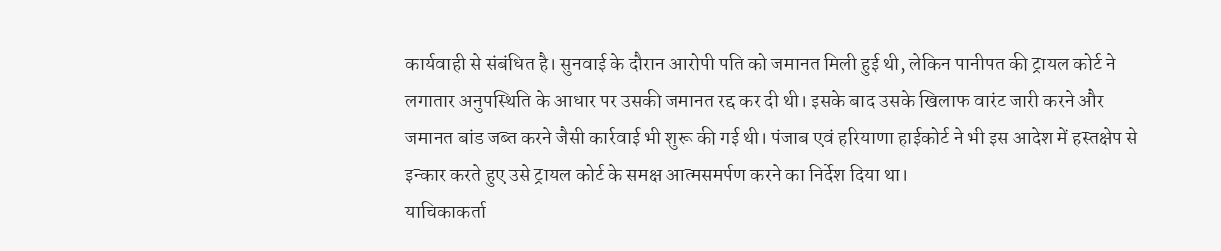कार्यवाही से संबंधित है। सुनवाई के दौरान आरोपी पति को जमानत मिली हुई थी, लेकिन पानीपत की ट्रायल कोर्ट ने लगातार अनुपस्थिति के आधार पर उसकी जमानत रद्द कर दी थी। इसके बाद उसके खिलाफ वारंट जारी करने और जमानत बांड जब्त करने जैसी कार्रवाई भी शुरू की गई थी। पंजाब एवं हरियाणा हाईकोर्ट ने भी इस आदेश में हस्तक्षेप से इन्कार करते हुए उसे ट्रायल कोर्ट के समक्ष आत्मसमर्पण करने का निर्देश दिया था।
याचिकाकर्ता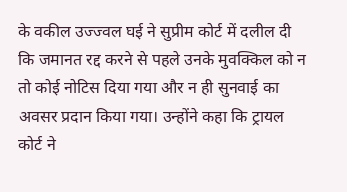के वकील उज्ज्वल घई ने सुप्रीम कोर्ट में दलील दी कि जमानत रद्द करने से पहले उनके मुवक्किल को न तो कोई नोटिस दिया गया और न ही सुनवाई का अवसर प्रदान किया गया। उन्होंने कहा कि ट्रायल कोर्ट ने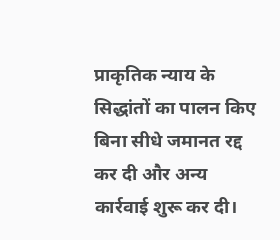प्राकृतिक न्याय के सिद्धांतों का पालन किए बिना सीधे जमानत रद्द कर दी और अन्य कार्रवाई शुरू कर दी।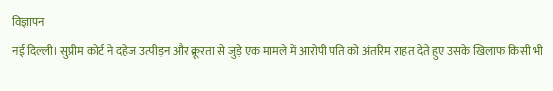विज्ञापन
नई दिल्ली। सुप्रीम कोर्ट ने दहेज उत्पीड़न और क्रूरता से जुड़े एक मामले में आरोपी पति को अंतरिम राहत देते हुए उसके खिलाफ किसी भी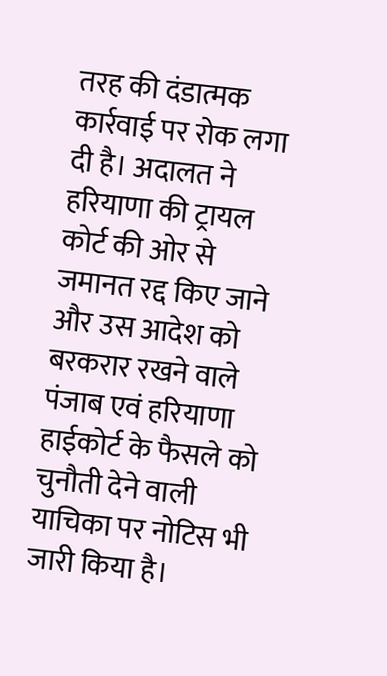तरह की दंडात्मक कार्रवाई पर रोक लगा दी है। अदालत ने हरियाणा की ट्रायल कोर्ट की ओर से जमानत रद्द किए जाने और उस आदेश को बरकरार रखने वाले पंजाब एवं हरियाणा हाईकोर्ट के फैसले को चुनौती देने वाली याचिका पर नोटिस भी जारी किया है।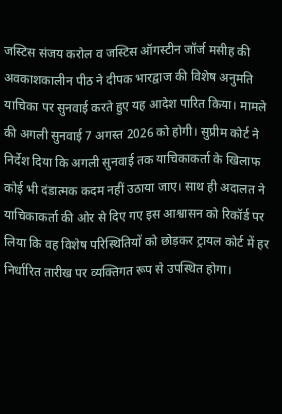जस्टिस संजय करोल व जस्टिस ऑगस्टीन जॉर्ज मसीह की अवकाशकालीन पीठ ने दीपक भारद्वाज की विशेष अनुमति याचिका पर सुनवाई करते हुए यह आदेश पारित किया। मामले की अगली सुनवाई 7 अगस्त 2026 को होगी। सुप्रीम कोर्ट ने निर्देश दिया कि अगली सुनवाई तक याचिकाकर्ता के खिलाफ कोई भी दंडात्मक कदम नहीं उठाया जाए। साथ ही अदालत ने याचिकाकर्ता की ओर से दिए गए इस आश्वासन को रिकॉर्ड पर लिया कि वह विशेष परिस्थितियों को छोड़कर ट्रायल कोर्ट में हर निर्धारित तारीख पर व्यक्तिगत रूप से उपस्थित होगा।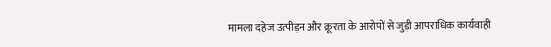मामला दहेज उत्पीड़न और क्रूरता के आरोपों से जुड़ी आपराधिक कार्यवाही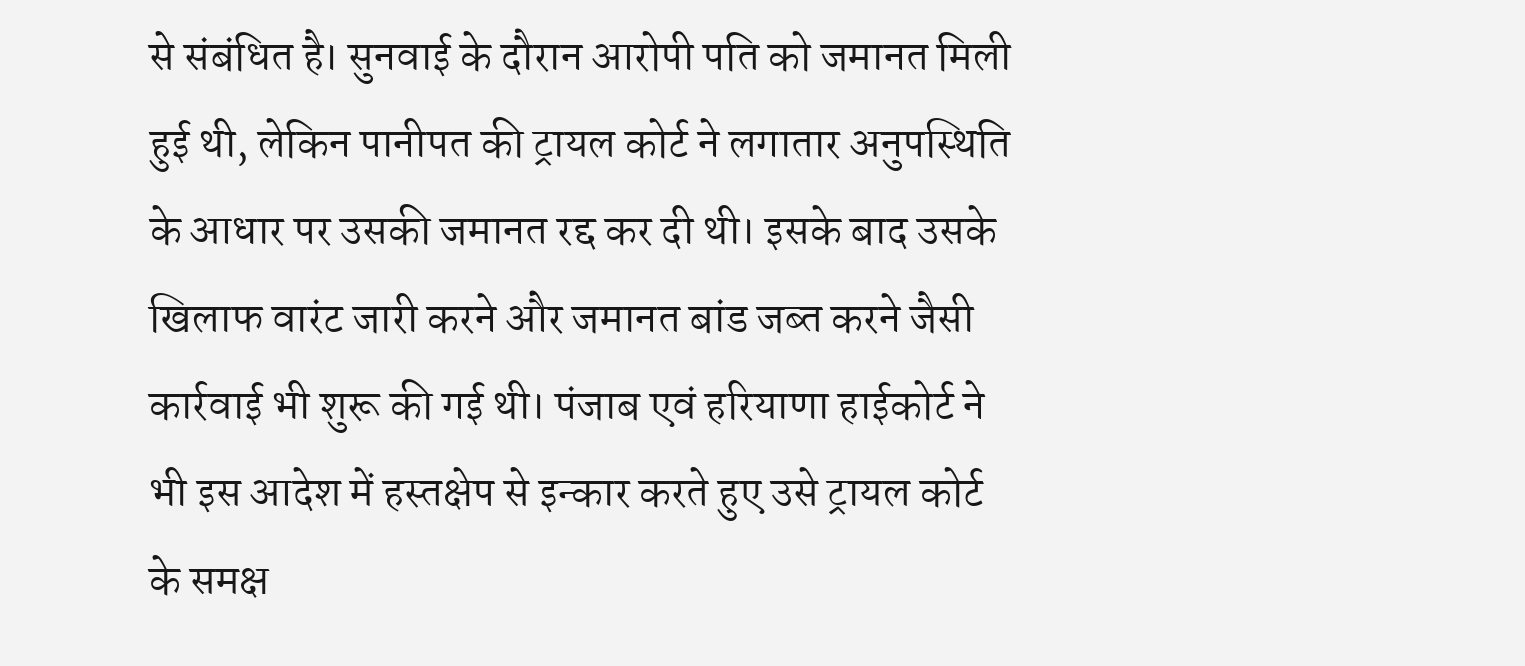से संबंधित है। सुनवाई के दौरान आरोपी पति को जमानत मिली हुई थी, लेकिन पानीपत की ट्रायल कोर्ट ने लगातार अनुपस्थिति के आधार पर उसकी जमानत रद्द कर दी थी। इसके बाद उसके खिलाफ वारंट जारी करने और जमानत बांड जब्त करने जैसी कार्रवाई भी शुरू की गई थी। पंजाब एवं हरियाणा हाईकोर्ट ने भी इस आदेश में हस्तक्षेप से इन्कार करते हुए उसे ट्रायल कोर्ट के समक्ष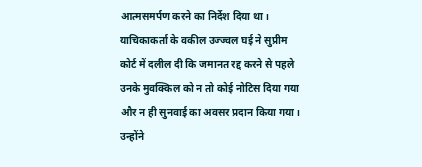आत्मसमर्पण करने का निर्देश दिया था।
याचिकाकर्ता के वकील उज्ज्वल घई ने सुप्रीम कोर्ट में दलील दी कि जमानत रद्द करने से पहले उनके मुवक्किल को न तो कोई नोटिस दिया गया और न ही सुनवाई का अवसर प्रदान किया गया। उन्होंने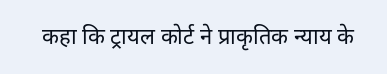कहा कि ट्रायल कोर्ट ने प्राकृतिक न्याय के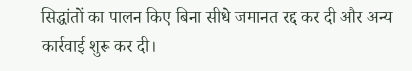सिद्धांतों का पालन किए बिना सीधे जमानत रद्द कर दी और अन्य कार्रवाई शुरू कर दी।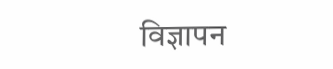विज्ञापन